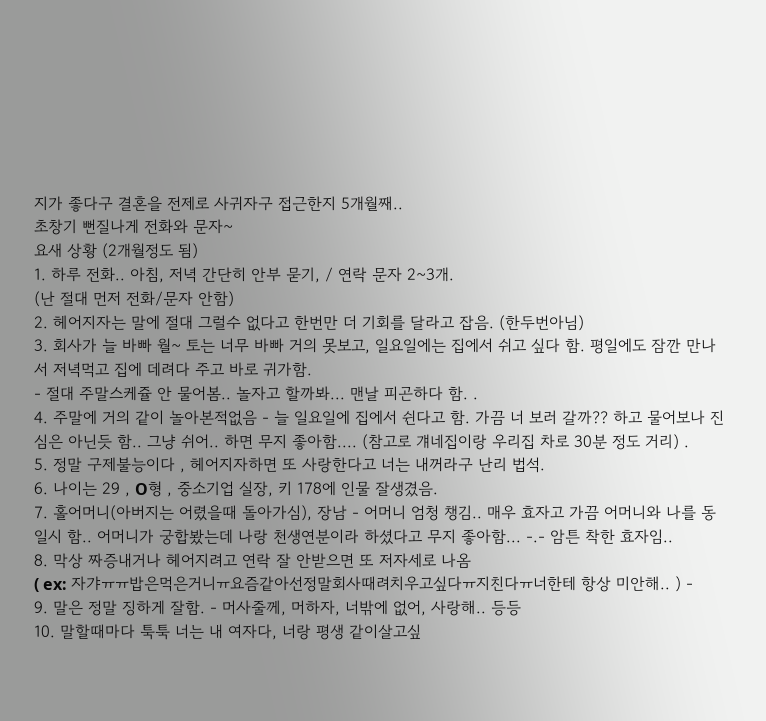지가 좋다구 결혼을 전제로 사귀자구 접근한지 5개월째..
초창기 뻔질나게 전화와 문자~
요새 상황 (2개월정도 됨)
1. 하루 전화.. 아침, 저녁 간단히 안부 묻기, / 연락 문자 2~3개.
(난 절대 먼저 전화/문자 안함)
2. 헤어지자는 말에 절대 그럴수 없다고 한번만 더 기회를 달라고 잡음. (한두번아님)
3. 회사가 늘 바빠 월~ 토는 너무 바빠 거의 못보고, 일요일에는 집에서 쉬고 싶다 함. 평일에도 잠깐 만나서 저녁먹고 집에 데려다 주고 바로 귀가함.
- 절대 주말스케쥴 안 물어봄.. 놀자고 할까봐... 맨날 피곤하다 함. .
4. 주말에 거의 같이 놀아본적없음 - 늘 일요일에 집에서 쉰다고 함. 가끔 너 보러 갈까?? 하고 물어보나 진심은 아닌듯 함.. 그냥 쉬어.. 하면 무지 좋아함.... (참고로 걔네집이랑 우리집 차로 30분 정도 거리) .
5. 정말 구제불능이다 , 헤어지자하면 또 사랑한다고 너는 내꺼라구 난리 법석.
6. 나이는 29 , O형 , 중소기업 실장, 키 178에 인물 잘생겼음.
7. 홀어머니(아버지는 어렸을때 돌아가심), 장남 - 어머니 엄청 챙김.. 매우 효자고 가끔 어머니와 나를 동일시 함.. 어머니가 궁합봤는데 나랑 천생연분이라 하셨다고 무지 좋아함... -.- 암튼 착한 효자임..
8. 막상 짜증내거나 헤어지려고 연락 잘 안받으면 또 저자세로 나옴
( ex: 자갸ㅠㅠ밥은먹은거니ㅠ요즘같아선정말회사때려치우고싶다ㅠ지친다ㅠ너한테 항상 미안해.. ) -
9. 말은 정말 징하게 잘함. - 머사줄께, 머하자, 너밖에 없어, 사랑해.. 등등
10. 말할때마다 툭툭 너는 내 여자다, 너랑 평생 같이살고싶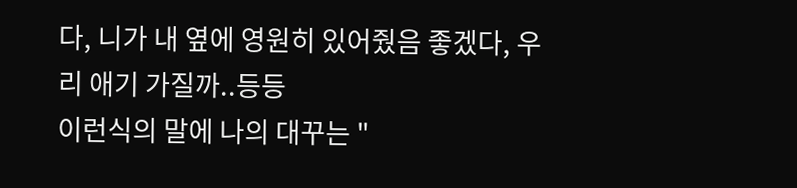다, 니가 내 옆에 영원히 있어줬음 좋겠다, 우리 애기 가질까..등등
이런식의 말에 나의 대꾸는 "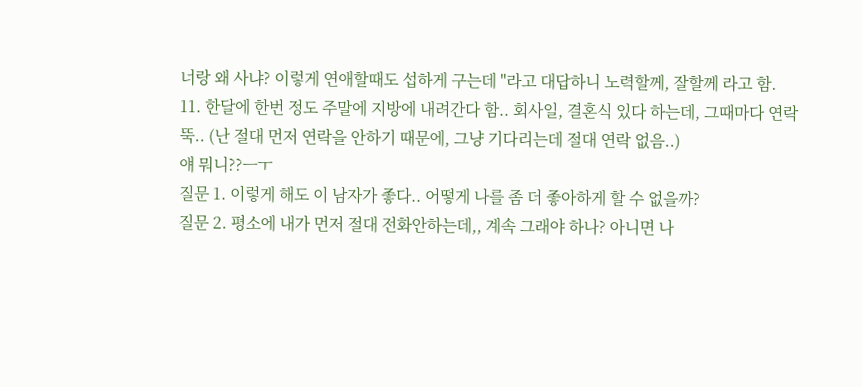너랑 왜 사냐? 이렇게 연애할때도 섭하게 구는데 "라고 대답하니 노력할께, 잘할께 라고 함.
11. 한달에 한번 정도 주말에 지방에 내려간다 함.. 회사일, 결혼식 있다 하는데, 그때마다 연락 뚝.. (난 절대 먼저 연락을 안하기 때문에, 그냥 기다리는데 절대 연락 없음..)
얘 뭐니??ㅡㅜ
질문 1. 이렇게 해도 이 남자가 좋다.. 어떻게 나를 좀 더 좋아하게 할 수 없을까?
질문 2. 평소에 내가 먼저 절대 전화안하는데,, 계속 그래야 하나? 아니면 나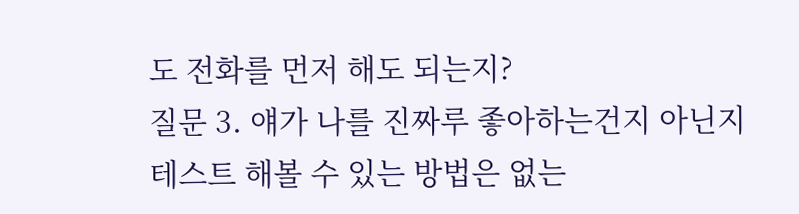도 전화를 먼저 해도 되는지?
질문 3. 얘가 나를 진짜루 좋아하는건지 아닌지 테스트 해볼 수 있는 방법은 없는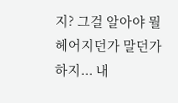지? 그걸 알아야 뭘 헤어지던가 말던가 하지... 내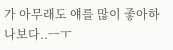가 아무래도 얘를 많이 좋아하나보다..ㅡㅜ